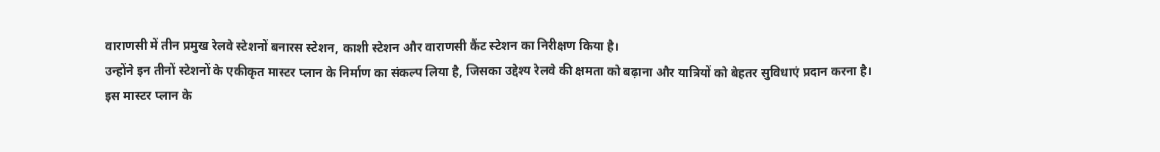वाराणसी में तीन प्रमुख रेलवे स्टेशनों बनारस स्टेशन, काशी स्टेशन और वाराणसी कैंट स्टेशन का निरीक्षण किया है।
उन्होंने इन तीनों स्टेशनों के एकीकृत मास्टर प्लान के निर्माण का संकल्प लिया है, जिसका उद्देश्य रेलवे की क्षमता को बढ़ाना और यात्रियों को बेहतर सुविधाएं प्रदान करना है।
इस मास्टर प्लान के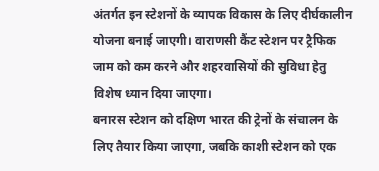अंतर्गत इन स्टेशनों के व्यापक विकास के लिए दीर्घकालीन योजना बनाई जाएगी। वाराणसी कैंट स्टेशन पर ट्रैफिक जाम को कम करने और शहरवासियों की सुविधा हेतु विशेष ध्यान दिया जाएगा।
बनारस स्टेशन को दक्षिण भारत की ट्रेनों के संचालन के लिए तैयार किया जाएगा, जबकि काशी स्टेशन को एक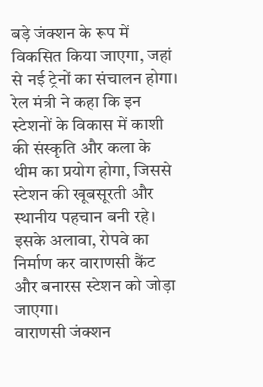बड़े जंक्शन के रूप में विकसित किया जाएगा, जहां से नई ट्रेनों का संचालन होगा।
रेल मंत्री ने कहा कि इन स्टेशनों के विकास में काशी की संस्कृति और कला के थीम का प्रयोग होगा, जिससे स्टेशन की खूबसूरती और स्थानीय पहचान बनी रहे। इसके अलावा, रोपवे का निर्माण कर वाराणसी कैंट और बनारस स्टेशन को जोड़ा जाएगा।
वाराणसी जंक्शन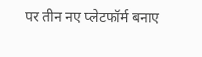पर तीन नए प्लेटफॉर्म बनाए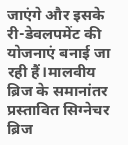जाएंगे और इसके री-डेवलपमेंट की योजनाएं बनाई जा रही हैं।मालवीय ब्रिज के समानांतर प्रस्तावित सिग्नेचर ब्रिज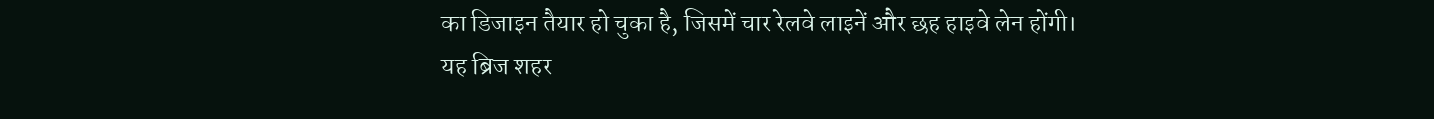का डिजाइन तैयार हो चुका है, जिसमें चार रेलवे लाइनें और छह हाइवे लेन होंगी।
यह ब्रिज शहर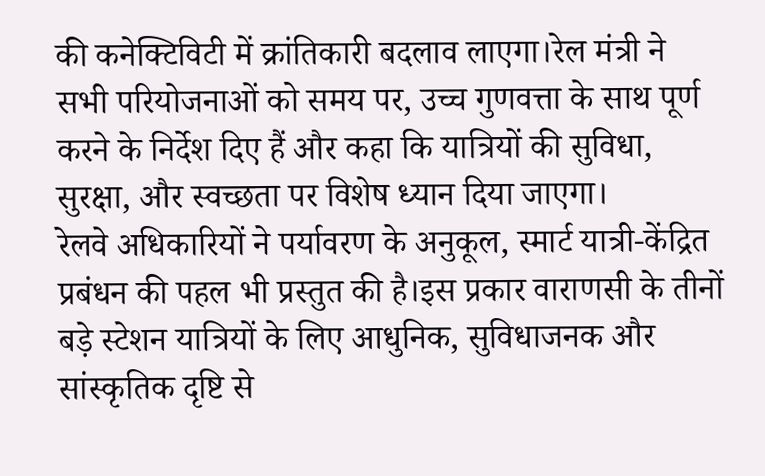की कनेक्टिविटी में क्रांतिकारी बदलाव लाएगा।रेल मंत्री ने सभी परियोजनाओं को समय पर, उच्च गुणवत्ता के साथ पूर्ण करने के निर्देश दिए हैं और कहा कि यात्रियों की सुविधा, सुरक्षा, और स्वच्छता पर विशेष ध्यान दिया जाएगा।
रेलवे अधिकारियों ने पर्यावरण के अनुकूल, स्मार्ट यात्री-केंद्रित प्रबंधन की पहल भी प्रस्तुत की है।इस प्रकार वाराणसी के तीनों बड़े स्टेशन यात्रियों के लिए आधुनिक, सुविधाजनक और सांस्कृतिक दृष्टि से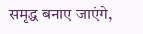समृद्ध बनाए जाएंगे,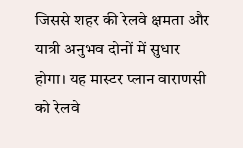जिससे शहर की रेलवे क्षमता और यात्री अनुभव दोनों में सुधार होगा। यह मास्टर प्लान वाराणसी को रेलवे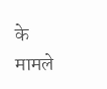के मामले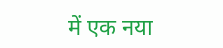में एक नया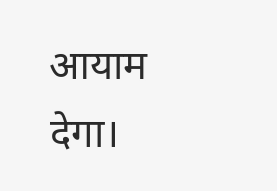आयाम देगा।